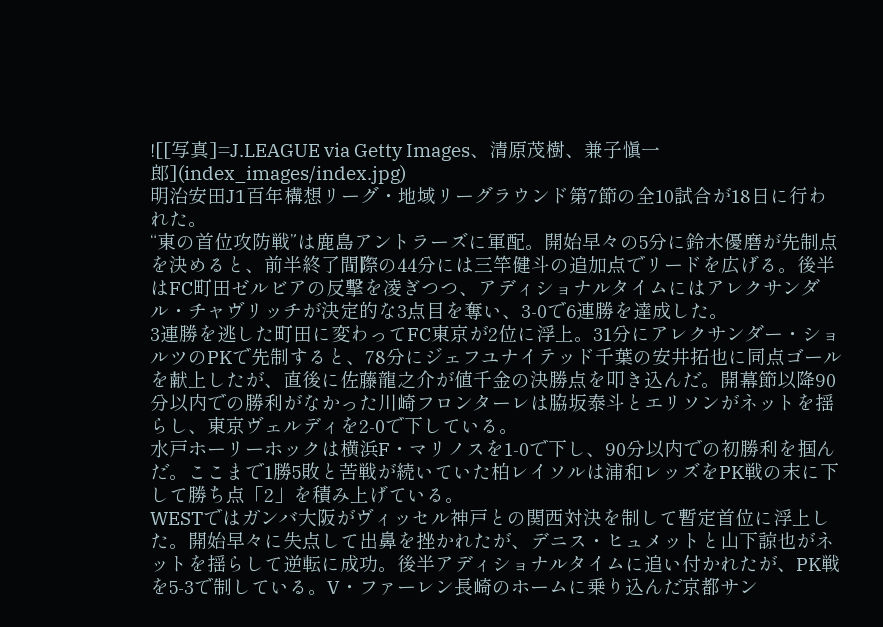![[写真]=J.LEAGUE via Getty Images、清原茂樹、兼子愼一郎](index_images/index.jpg)
明治安田J1百年構想リーグ・地域リーグラウンド第7節の全10試合が18日に行われた。
“東の首位攻防戦”は鹿島アントラーズに軍配。開始早々の5分に鈴木優磨が先制点を決めると、前半終了間際の44分には三竿健斗の追加点でリードを広げる。後半はFC町田ゼルビアの反撃を凌ぎつつ、アディショナルタイムにはアレクサンダル・チャヴリッチが決定的な3点目を奪い、3-0で6連勝を達成した。
3連勝を逃した町田に変わってFC東京が2位に浮上。31分にアレクサンダー・ショルツのPKで先制すると、78分にジェフユナイテッド千葉の安井拓也に同点ゴールを献上したが、直後に佐藤龍之介が値千金の決勝点を叩き込んだ。開幕節以降90分以内での勝利がなかった川崎フロンターレは脇坂泰斗とエリソンがネットを揺らし、東京ヴェルディを2-0で下している。
水戸ホーリーホックは横浜F・マリノスを1-0で下し、90分以内での初勝利を掴んだ。ここまで1勝5敗と苦戦が続いていた柏レイソルは浦和レッズをPK戦の末に下して勝ち点「2」を積み上げている。
WESTではガンバ大阪がヴィッセル神戸との関西対決を制して暫定首位に浮上した。開始早々に失点して出鼻を挫かれたが、デニス・ヒュメットと山下諒也がネットを揺らして逆転に成功。後半アディショナルタイムに追い付かれたが、PK戦を5-3で制している。V・ファーレン長崎のホームに乗り込んだ京都サン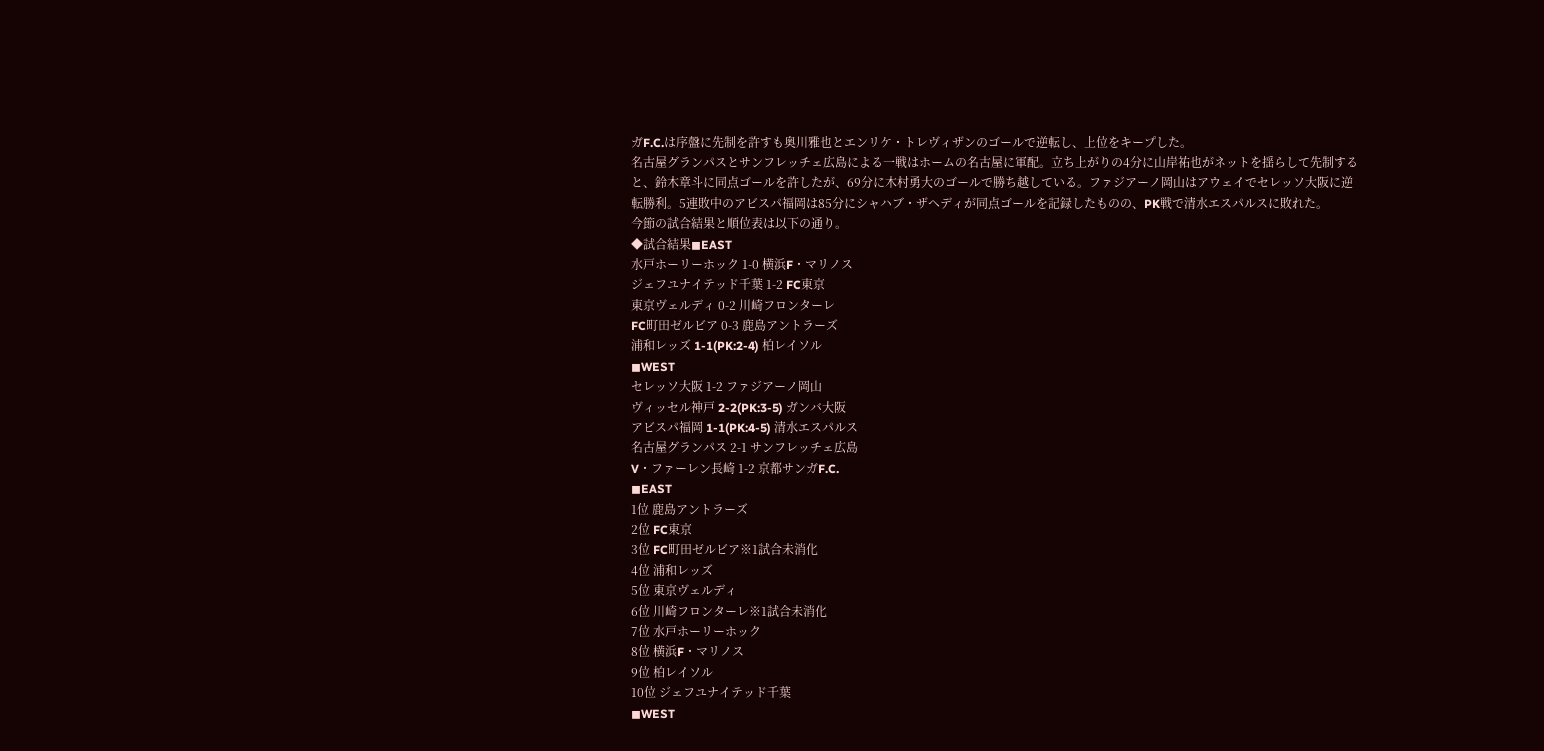ガF.C.は序盤に先制を許すも奥川雅也とエンリケ・トレヴィザンのゴールで逆転し、上位をキープした。
名古屋グランパスとサンフレッチェ広島による一戦はホームの名古屋に軍配。立ち上がりの4分に山岸祐也がネットを揺らして先制すると、鈴木章斗に同点ゴールを許したが、69分に木村勇大のゴールで勝ち越している。ファジアーノ岡山はアウェイでセレッソ大阪に逆転勝利。5連敗中のアビスパ福岡は85分にシャハブ・ザへディが同点ゴールを記録したものの、PK戦で清水エスパルスに敗れた。
今節の試合結果と順位表は以下の通り。
◆試合結果◼EAST
水戸ホーリーホック 1-0 横浜F・マリノス
ジェフユナイテッド千葉 1-2 FC東京
東京ヴェルディ 0-2 川崎フロンターレ
FC町田ゼルビア 0-3 鹿島アントラーズ
浦和レッズ 1-1(PK:2-4) 柏レイソル
◼WEST
セレッソ大阪 1-2 ファジアーノ岡山
ヴィッセル神戸 2-2(PK:3-5) ガンバ大阪
アビスパ福岡 1-1(PK:4-5) 清水エスパルス
名古屋グランパス 2-1 サンフレッチェ広島
V・ファーレン長崎 1-2 京都サンガF.C.
◼EAST
1位 鹿島アントラーズ
2位 FC東京
3位 FC町田ゼルビア※1試合未消化
4位 浦和レッズ
5位 東京ヴェルディ
6位 川崎フロンターレ※1試合未消化
7位 水戸ホーリーホック
8位 横浜F・マリノス
9位 柏レイソル
10位 ジェフユナイテッド千葉
◼WEST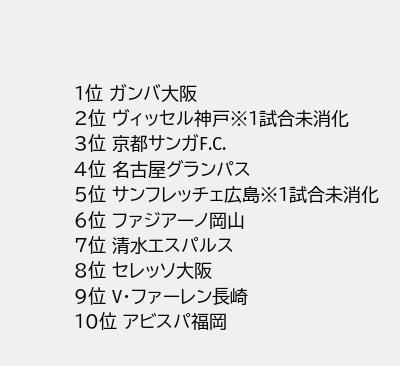1位 ガンバ大阪
2位 ヴィッセル神戸※1試合未消化
3位 京都サンガF.C.
4位 名古屋グランパス
5位 サンフレッチェ広島※1試合未消化
6位 ファジアーノ岡山
7位 清水エスパルス
8位 セレッソ大阪
9位 V・ファーレン長崎
10位 アビスパ福岡